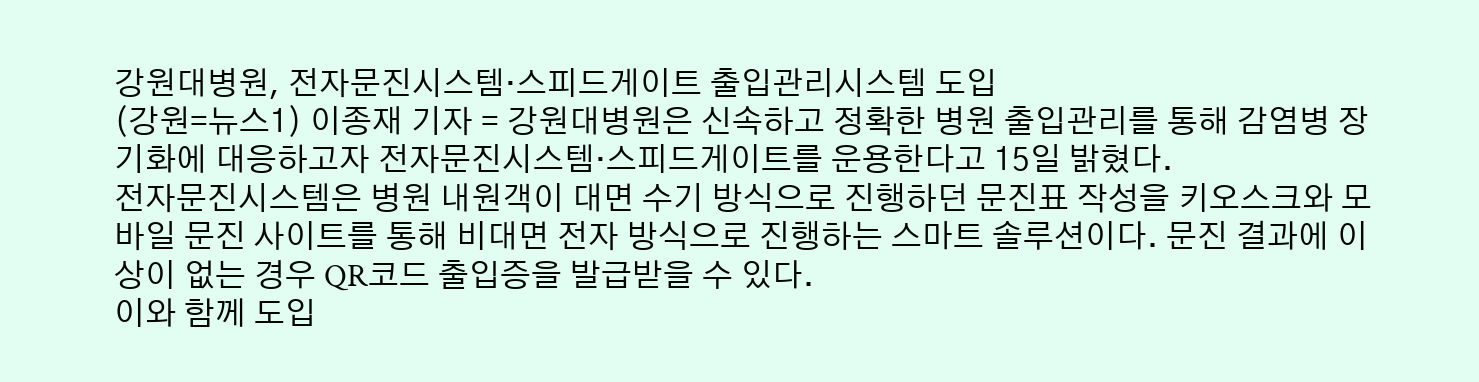강원대병원, 전자문진시스템‧스피드게이트 출입관리시스템 도입
(강원=뉴스1) 이종재 기자 = 강원대병원은 신속하고 정확한 병원 출입관리를 통해 감염병 장기화에 대응하고자 전자문진시스템·스피드게이트를 운용한다고 15일 밝혔다.
전자문진시스템은 병원 내원객이 대면 수기 방식으로 진행하던 문진표 작성을 키오스크와 모바일 문진 사이트를 통해 비대면 전자 방식으로 진행하는 스마트 솔루션이다. 문진 결과에 이상이 없는 경우 QR코드 출입증을 발급받을 수 있다.
이와 함께 도입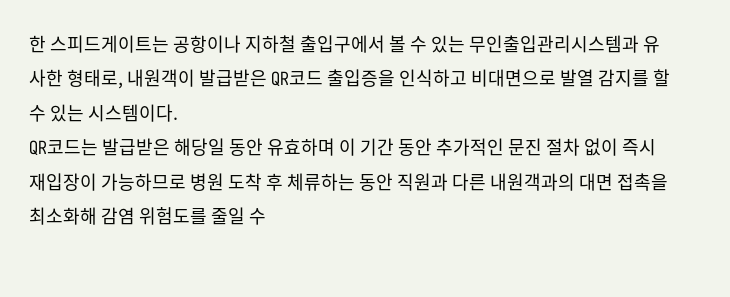한 스피드게이트는 공항이나 지하철 출입구에서 볼 수 있는 무인출입관리시스템과 유사한 형태로, 내원객이 발급받은 QR코드 출입증을 인식하고 비대면으로 발열 감지를 할 수 있는 시스템이다.
QR코드는 발급받은 해당일 동안 유효하며 이 기간 동안 추가적인 문진 절차 없이 즉시 재입장이 가능하므로 병원 도착 후 체류하는 동안 직원과 다른 내원객과의 대면 접촉을 최소화해 감염 위험도를 줄일 수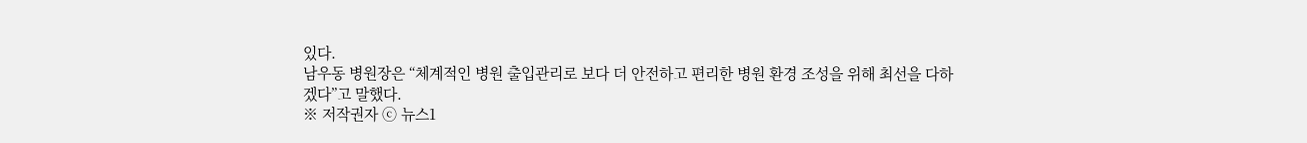있다.
남우동 병원장은 “체계적인 병원 출입관리로 보다 더 안전하고 편리한 병원 환경 조성을 위해 최선을 다하겠다”고 말했다.
※ 저작권자 ⓒ 뉴스1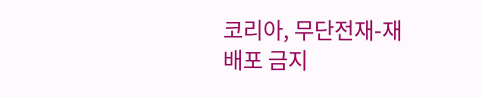코리아, 무단전재-재배포 금지